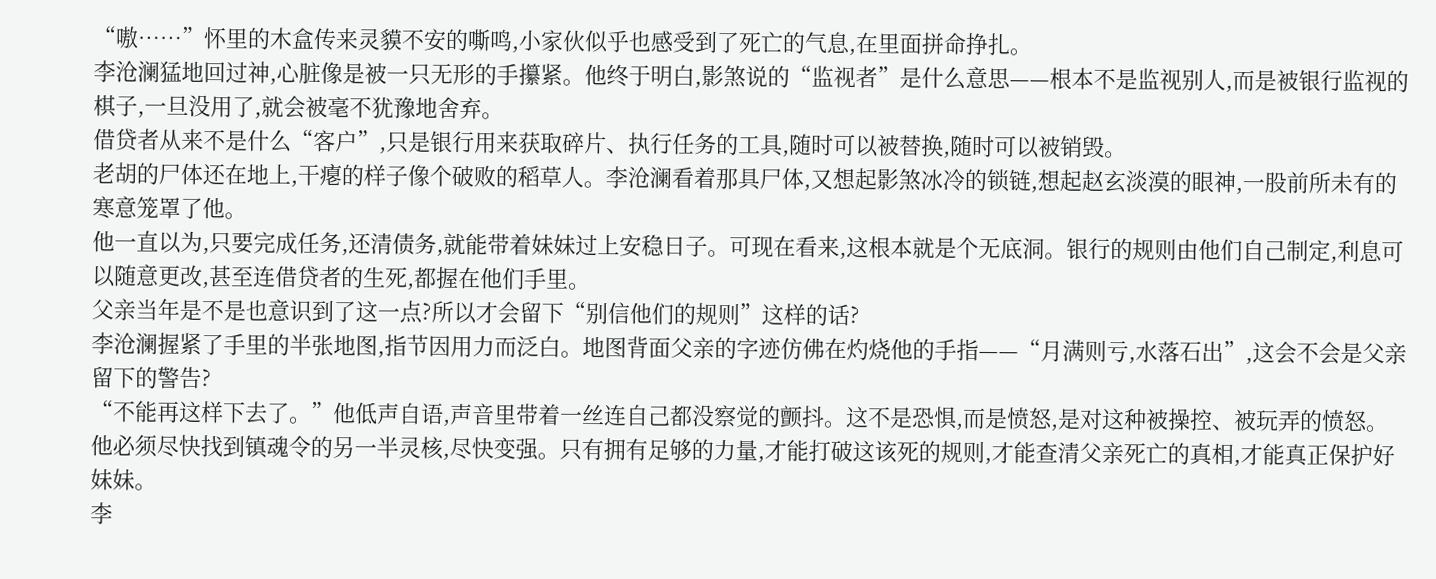“嗷……”怀里的木盒传来灵貘不安的嘶鸣,小家伙似乎也感受到了死亡的气息,在里面拼命挣扎。
李沧澜猛地回过神,心脏像是被一只无形的手攥紧。他终于明白,影煞说的“监视者”是什么意思——根本不是监视别人,而是被银行监视的棋子,一旦没用了,就会被毫不犹豫地舍弃。
借贷者从来不是什么“客户”,只是银行用来获取碎片、执行任务的工具,随时可以被替换,随时可以被销毁。
老胡的尸体还在地上,干瘪的样子像个破败的稻草人。李沧澜看着那具尸体,又想起影煞冰冷的锁链,想起赵玄淡漠的眼神,一股前所未有的寒意笼罩了他。
他一直以为,只要完成任务,还清债务,就能带着妹妹过上安稳日子。可现在看来,这根本就是个无底洞。银行的规则由他们自己制定,利息可以随意更改,甚至连借贷者的生死,都握在他们手里。
父亲当年是不是也意识到了这一点?所以才会留下“别信他们的规则”这样的话?
李沧澜握紧了手里的半张地图,指节因用力而泛白。地图背面父亲的字迹仿佛在灼烧他的手指——“月满则亏,水落石出”,这会不会是父亲留下的警告?
“不能再这样下去了。”他低声自语,声音里带着一丝连自己都没察觉的颤抖。这不是恐惧,而是愤怒,是对这种被操控、被玩弄的愤怒。
他必须尽快找到镇魂令的另一半灵核,尽快变强。只有拥有足够的力量,才能打破这该死的规则,才能查清父亲死亡的真相,才能真正保护好妹妹。
李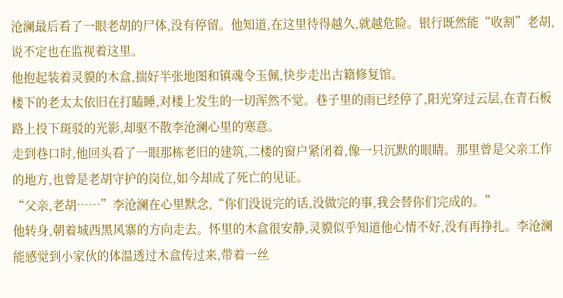沧澜最后看了一眼老胡的尸体,没有停留。他知道,在这里待得越久,就越危险。银行既然能“收割”老胡,说不定也在监视着这里。
他抱起装着灵貘的木盒,揣好半张地图和镇魂令玉佩,快步走出古籍修复馆。
楼下的老太太依旧在打瞌睡,对楼上发生的一切浑然不觉。巷子里的雨已经停了,阳光穿过云层,在青石板路上投下斑驳的光影,却驱不散李沧澜心里的寒意。
走到巷口时,他回头看了一眼那栋老旧的建筑,二楼的窗户紧闭着,像一只沉默的眼睛。那里曾是父亲工作的地方,也曾是老胡守护的岗位,如今却成了死亡的见证。
“父亲,老胡……”李沧澜在心里默念,“你们没说完的话,没做完的事,我会替你们完成的。”
他转身,朝着城西黑风寨的方向走去。怀里的木盒很安静,灵貘似乎知道他心情不好,没有再挣扎。李沧澜能感觉到小家伙的体温透过木盒传过来,带着一丝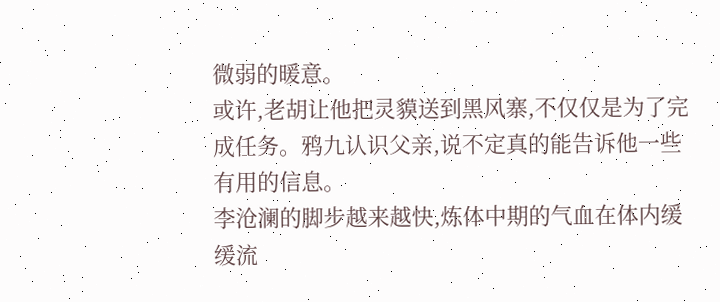微弱的暖意。
或许,老胡让他把灵貘送到黑风寨,不仅仅是为了完成任务。鸦九认识父亲,说不定真的能告诉他一些有用的信息。
李沧澜的脚步越来越快,炼体中期的气血在体内缓缓流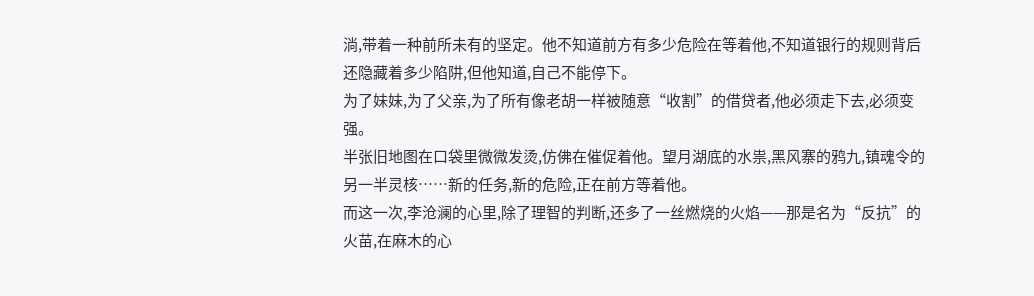淌,带着一种前所未有的坚定。他不知道前方有多少危险在等着他,不知道银行的规则背后还隐藏着多少陷阱,但他知道,自己不能停下。
为了妹妹,为了父亲,为了所有像老胡一样被随意“收割”的借贷者,他必须走下去,必须变强。
半张旧地图在口袋里微微发烫,仿佛在催促着他。望月湖底的水祟,黑风寨的鸦九,镇魂令的另一半灵核……新的任务,新的危险,正在前方等着他。
而这一次,李沧澜的心里,除了理智的判断,还多了一丝燃烧的火焰——那是名为“反抗”的火苗,在麻木的心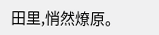田里,悄然燎原。